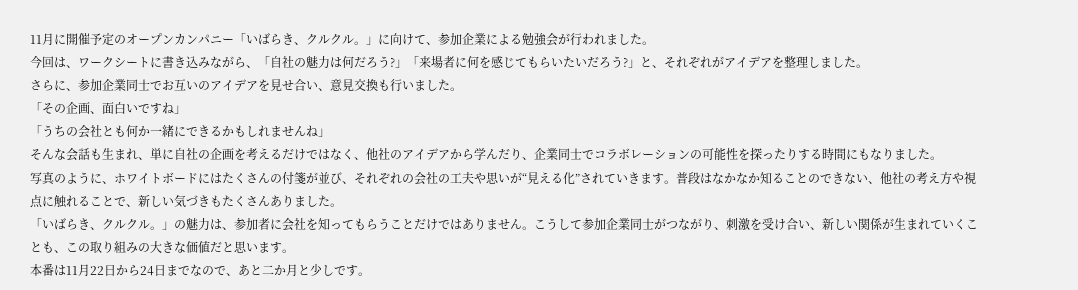11月に開催予定のオープンカンパニー「いばらき、クルクル。」に向けて、参加企業による勉強会が行われました。
今回は、ワークシートに書き込みながら、「自社の魅力は何だろう?」「来場者に何を感じてもらいたいだろう?」と、それぞれがアイデアを整理しました。
さらに、参加企業同士でお互いのアイデアを見せ合い、意見交換も行いました。
「その企画、面白いですね」
「うちの会社とも何か一緒にできるかもしれませんね」
そんな会話も生まれ、単に自社の企画を考えるだけではなく、他社のアイデアから学んだり、企業同士でコラボレーションの可能性を探ったりする時間にもなりました。
写真のように、ホワイトボードにはたくさんの付箋が並び、それぞれの会社の工夫や思いが“見える化”されていきます。普段はなかなか知ることのできない、他社の考え方や視点に触れることで、新しい気づきもたくさんありました。
「いばらき、クルクル。」の魅力は、参加者に会社を知ってもらうことだけではありません。こうして参加企業同士がつながり、刺激を受け合い、新しい関係が生まれていくことも、この取り組みの大きな価値だと思います。
本番は11月22日から24日までなので、あと二か月と少しです。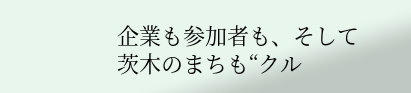企業も参加者も、そして茨木のまちも“クル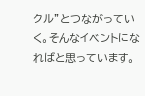クル”とつながっていく。そんなイベントになればと思っています。